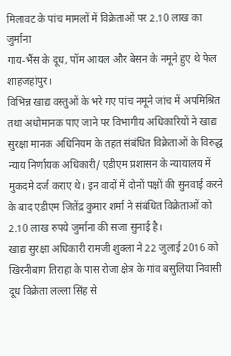मिलावट के पांच मामलों में विक्रेताओं पर 2.10 लाख का जुर्माना
गाय-भैंस के दूध, पॉम आयल और बेसन के नमूने हुए थे फेल
शाहजहांपुर।
विभिन्न खाद्य वस्तुओं के भरे गए पांच नमूने जांच में अपमिश्रित तथा अधोमानक पाए जाने पर विभागीय अधिकारियों ने खाद्य सुरक्षा मानक अधिनियम के तहत संबंधित विक्रेताओं के विरुद्ध न्याय निर्णायक अधिकारी/ एडीएम प्रशासन के न्यायालय में मुकदमे दर्ज कराए थे। इन वादों में दोनों पक्षों की सुनवाई करने के बाद एडीएम जितेंद्र कुमार शर्मा ने संबंधित विक्रेताओं को 2.10 लाख रुपये जुर्माना की सजा सुनाई है।
खाद्य सुरक्षा अधिकारी रामजी शुक्ला ने 22 जुलाई 2016 को खिरनीबाग तिराहा के पास रोजा क्षेत्र के गांव बसुलिया निवासी दूध विक्रेता लल्ला सिंह से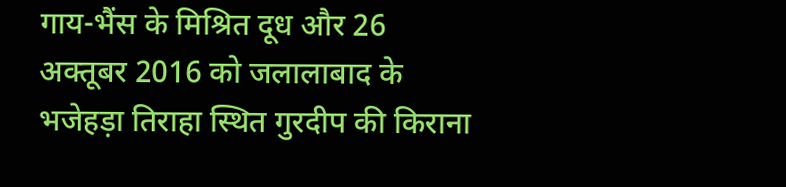गाय-भैंस के मिश्रित दूध और 26 अक्तूबर 2016 को जलालाबाद के भजेहड़ा तिराहा स्थित गुरदीप की किराना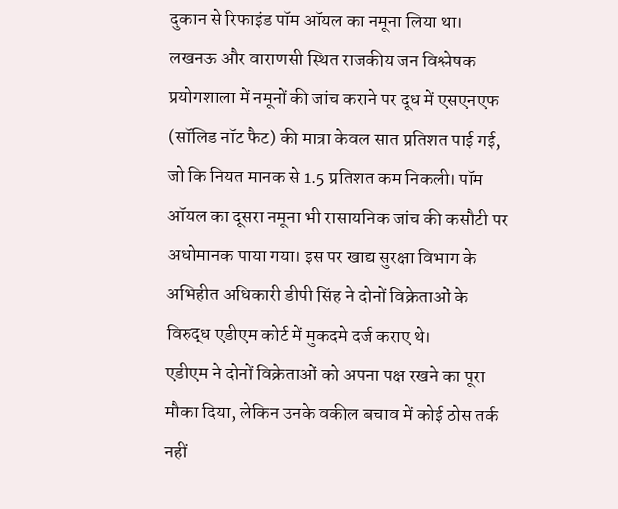दुकान से रिफाइंड पॉम ऑयल का नमूना लिया था। लखनऊ और वाराणसी स्थित राजकीय जन विश्लेषक प्रयोगशाला में नमूनों की जांच कराने पर दूध में एसएनएफ (सॉलिड नॉट फैट) की मात्रा केवल सात प्रतिशत पाई गई, जो कि नियत मानक से 1.5 प्रतिशत कम निकली। पॉम ऑयल का दूसरा नमूना भी रासायनिक जांच की कसौटी पर अधोमानक पाया गया। इस पर खाद्य सुरक्षा विभाग के अभिहीत अधिकारी डीपी सिंह ने दोनों विक्रेताओं के विरुद्ध एडीएम कोर्ट में मुकदमे दर्ज कराए थे।
एडीएम ने दोनों विक्रेताओं को अपना पक्ष रखने का पूरा मौका दिया, लेकिन उनके वकील बचाव में कोई ठोस तर्क नहीं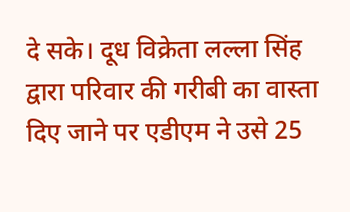दे सके। दूध विक्रेता लल्ला सिंह द्वारा परिवार की गरीबी का वास्ता दिए जाने पर एडीएम ने उसे 25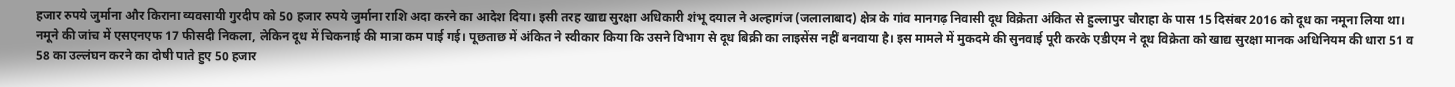हजार रुपये जुर्माना और किराना व्यवसायी गुरदीप को 50 हजार रुपये जुर्माना राशि अदा करने का आदेश दिया। इसी तरह खाद्य सुरक्षा अधिकारी शंभू दयाल ने अल्हागंज (जलालाबाद) क्षेत्र के गांव मानगढ़ निवासी दूध विक्रेता अंकित से हुल्लापुर चौराहा के पास 15 दिसंबर 2016 को दूध का नमूना लिया था।
नमूने की जांच में एसएनएफ 17 फीसदी निकला, लेकिन दूध में चिकनाई की मात्रा कम पाई गई। पूछताछ में अंकित ने स्वीकार किया कि उसने विभाग से दूध बिक्री का लाइसेंस नहीं बनवाया है। इस मामले में मुकदमे की सुनवाई पूरी करके एडीएम ने दूध विक्रेता को खाद्य सुरक्षा मानक अधिनियम की धारा 51 व 58 का उल्लंघन करने का दोषी पाते हुए 50 हजार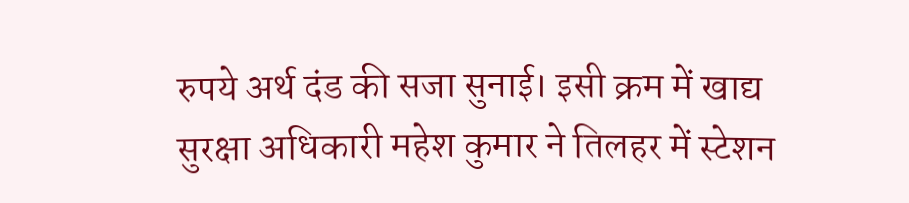रुपये अर्थ दंड की सजा सुनाई। इसी क्रम में खाद्य सुरक्षा अधिकारी महेश कुमार ने तिलहर में स्टेशन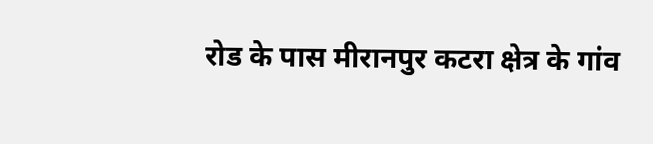रोड के पास मीरानपुर कटरा क्षेत्र के गांव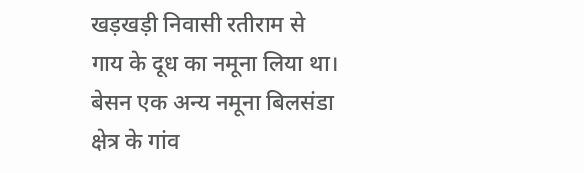खड़खड़ी निवासी रतीराम से गाय के दूध का नमूना लिया था। बेसन एक अन्य नमूना बिलसंडा क्षेत्र के गांव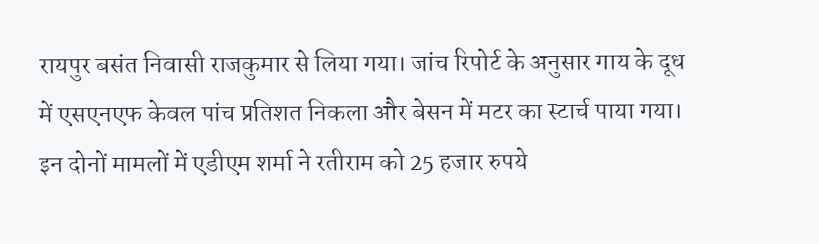रायपुर बसंत निवासी राजकुमार से लिया गया। जांच रिपोर्ट के अनुसार गाय के दूध में एसएनएफ केवल पांच प्रतिशत निकला और बेसन में मटर का स्टार्च पाया गया। इन दोनों मामलों में एडीएम शर्मा ने रतीराम को 25 हजार रुपये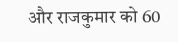और राजकुमार को 60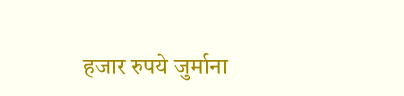हजार रुपये जुर्माना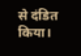से दंडित किया।